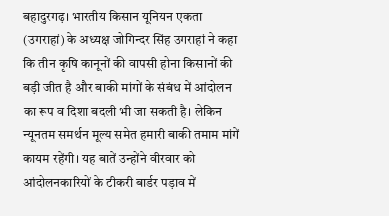बहादुरगढ़। भारतीय किसान यूनियन एकता (उगराहां) के अध्यक्ष जोगिन्दर सिंह उगराहां ने कहा कि तीन कृषि कानूनों की वापसी होना किसानों की बड़ी जीत है और बाकी मांगों के संबंध में आंदोलन का रूप व दिशा बदली भी जा सकती है। लेकिन न्यूनतम समर्थन मूल्य समेत हमारी बाकी तमाम मांगें कायम रहेंगी। यह बातें उन्होंने वीरवार को आंदोलनकारियों के टीकरी बार्डर पड़ाव में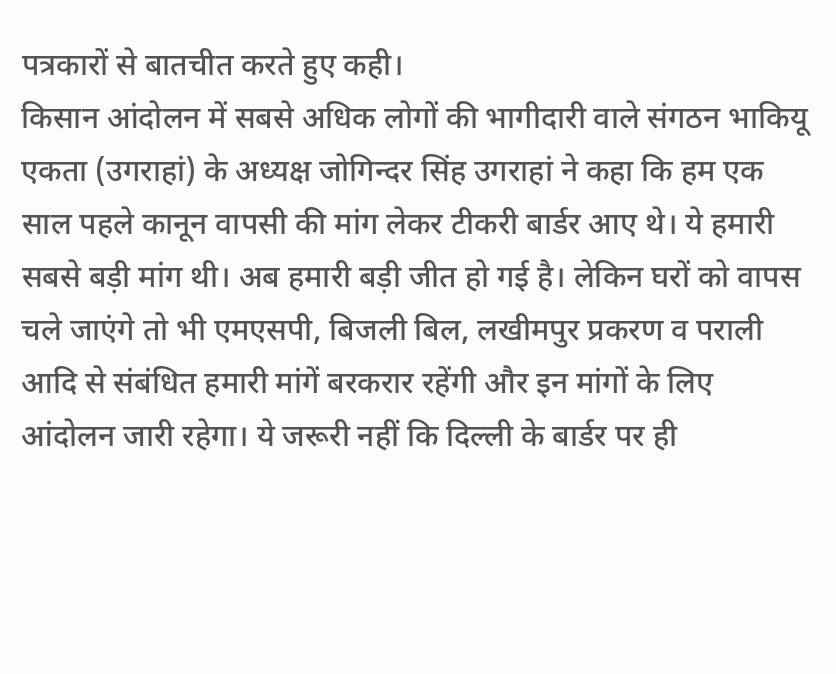पत्रकारों से बातचीत करते हुए कही।
किसान आंदोलन में सबसे अधिक लोगों की भागीदारी वाले संगठन भाकियू एकता (उगराहां) के अध्यक्ष जोगिन्दर सिंह उगराहां ने कहा कि हम एक साल पहले कानून वापसी की मांग लेकर टीकरी बार्डर आए थे। ये हमारी सबसे बड़ी मांग थी। अब हमारी बड़ी जीत हो गई है। लेकिन घरों को वापस चले जाएंगे तो भी एमएसपी, बिजली बिल, लखीमपुर प्रकरण व पराली आदि से संबंधित हमारी मांगें बरकरार रहेंगी और इन मांगों के लिए आंदोलन जारी रहेगा। ये जरूरी नहीं कि दिल्ली के बार्डर पर ही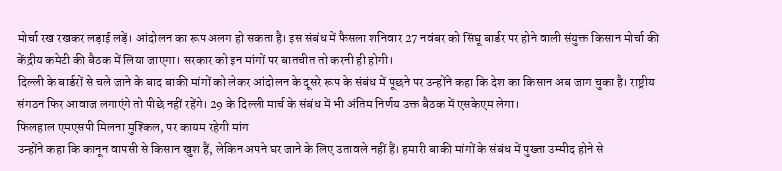मोर्चा रख रखकर लड़ाई लड़ें। आंदोलन का रूप अलग हो सकता है। इस संबंध में फैसला शनिवार 27 नवंबर को सिंघू बार्डर पर होने वाली संयुक्त किसान मोर्चा की केंद्रीय कमेटी की बैठक में लिया जाएगा। सरकार को इन मांगों पर बातचीत तो करनी ही होगी।
दिल्ली के बार्डरों से चले जाने के बाद बाकी मांगों को लेकर आंदोलन के दूसरे रूप के संबंध में पूछने पर उन्होंने कहा कि देश का किसान अब जाग चुका है। राष्ट्रीय संगठन फिर आवाज लगाएंगे तो पीछे नहीं रहेंगे। 29 के दिल्ली मार्च के संबंध में भी अंतिम निर्णय उक्त बैठक में एसकेएम लेगा।
फिलहाल एमएसपी मिलना मुश्किल, पर कायम रहेगी मांग
उन्होंने कहा कि कानून वापसी से किसान खुश हैं, लेकिन अपने घर जाने के लिए उतावले नहीं हैं। हमारी बाकी मांगों के संबंध में पुख्ता उम्मीद होने से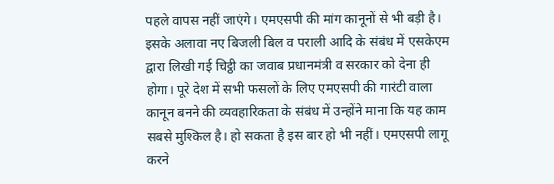पहले वापस नहीं जाएंगे। एमएसपी की मांग कानूनों से भी बड़ी है। इसके अलावा नए बिजली बिल व पराली आदि के संबंध में एसकेएम द्वारा लिखी गई चिट्ठी का जवाब प्रधानमंत्री व सरकार को देना ही होगा। पूरे देश में सभी फसलों के लिए एमएसपी की गारंटी वाला कानून बनने की व्यवहारिकता के संबंध में उन्होंने माना कि यह काम सबसे मुश्किल है। हो सकता है इस बार हो भी नहीं। एमएसपी लागू करने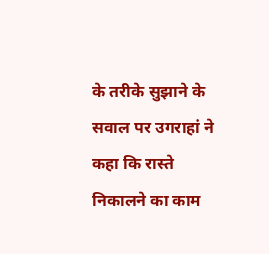के तरीके सुझाने के सवाल पर उगराहां ने कहा कि रास्ते निकालने का काम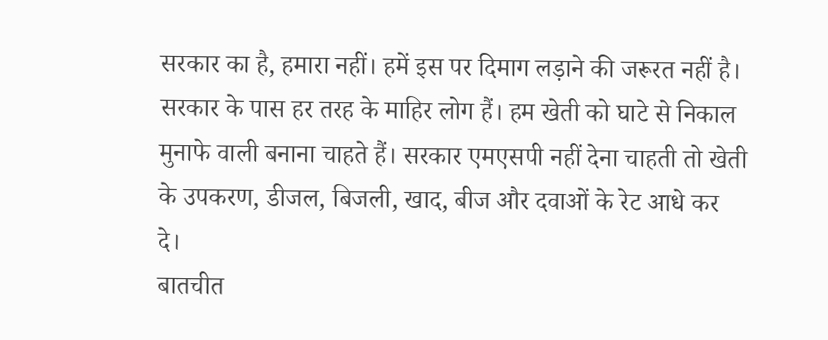सरकार का है, हमारा नहीं। हमें इस पर दिमाग लड़ाने की जरूरत नहीं है। सरकार के पास हर तरह के माहिर लोग हैं। हम खेती को घाटे से निकाल मुनाफे वाली बनाना चाहते हैं। सरकार एमएसपी नहीं देना चाहती तो खेती के उपकरण, डीजल, बिजली, खाद, बीज और दवाओं के रेट आधे कर दे।
बातचीत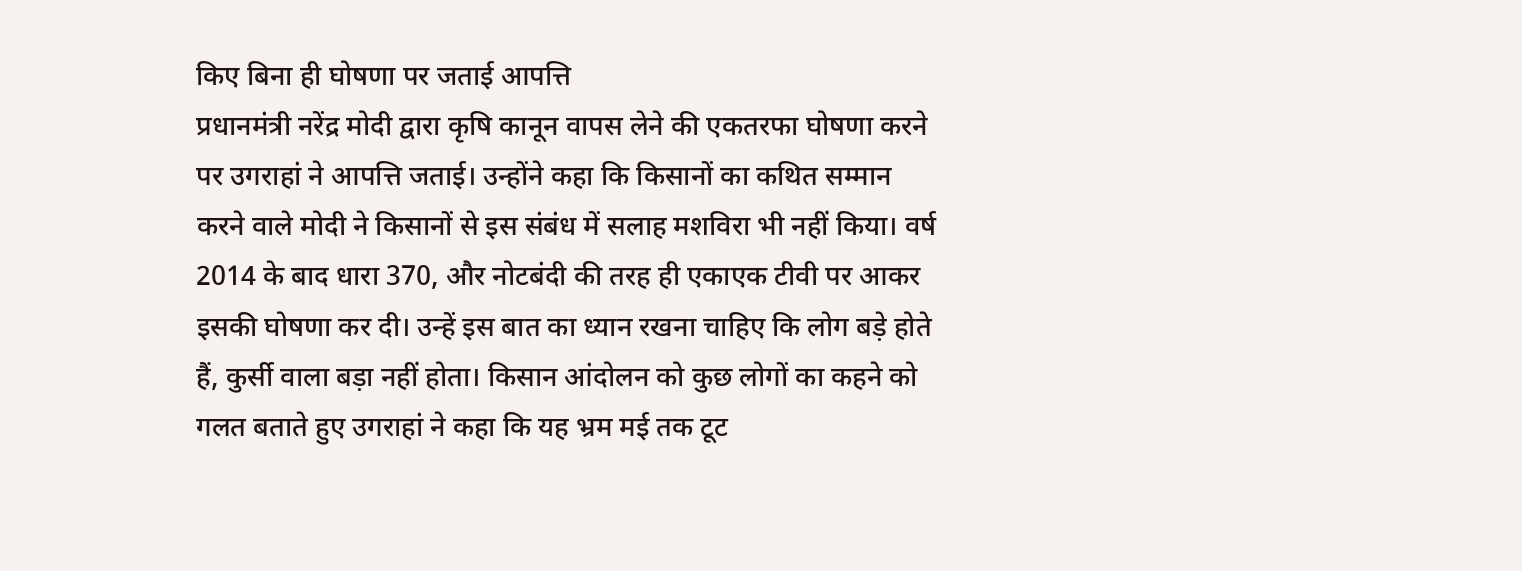किए बिना ही घोषणा पर जताई आपत्ति
प्रधानमंत्री नरेंद्र मोदी द्वारा कृषि कानून वापस लेने की एकतरफा घोषणा करने पर उगराहां ने आपत्ति जताई। उन्होंने कहा कि किसानों का कथित सम्मान करने वाले मोदी ने किसानों से इस संबंध में सलाह मशविरा भी नहीं किया। वर्ष 2014 के बाद धारा 370, और नोटबंदी की तरह ही एकाएक टीवी पर आकर इसकी घोषणा कर दी। उन्हें इस बात का ध्यान रखना चाहिए कि लोग बड़े होते हैं, कुर्सी वाला बड़ा नहीं होता। किसान आंदोलन को कुछ लोगों का कहने को गलत बताते हुए उगराहां ने कहा कि यह भ्रम मई तक टूट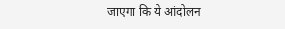जाएगा कि ये आंदोलन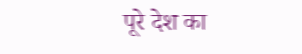पूरे देश का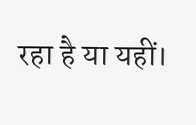रहा है या यहीं।